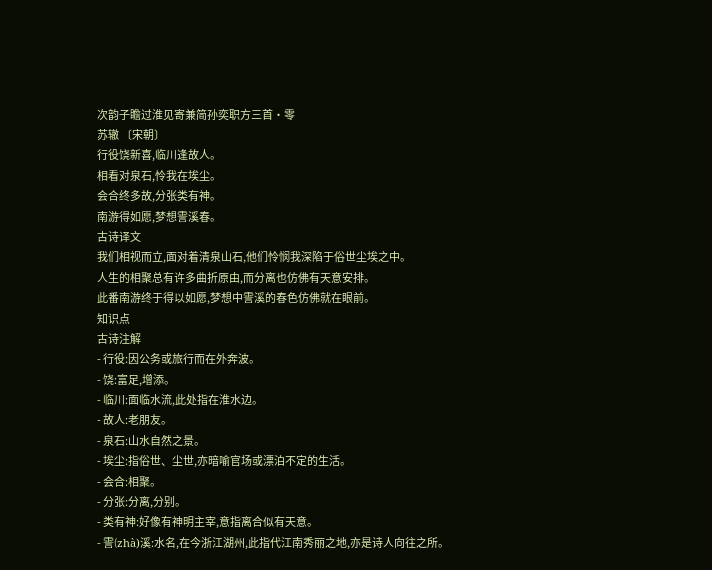次韵子瞻过淮见寄兼简孙奕职方三首·零
苏辙 〔宋朝〕
行役饶新喜,临川逢故人。
相看对泉石,怜我在埃尘。
会合终多故,分张类有神。
南游得如愿,梦想霅溪春。
古诗译文
我们相视而立,面对着清泉山石,他们怜悯我深陷于俗世尘埃之中。
人生的相聚总有许多曲折原由,而分离也仿佛有天意安排。
此番南游终于得以如愿,梦想中霅溪的春色仿佛就在眼前。
知识点
古诗注解
- 行役:因公务或旅行而在外奔波。
- 饶:富足,增添。
- 临川:面临水流,此处指在淮水边。
- 故人:老朋友。
- 泉石:山水自然之景。
- 埃尘:指俗世、尘世,亦暗喻官场或漂泊不定的生活。
- 会合:相聚。
- 分张:分离,分别。
- 类有神:好像有神明主宰,意指离合似有天意。
- 霅(zhà)溪:水名,在今浙江湖州,此指代江南秀丽之地,亦是诗人向往之所。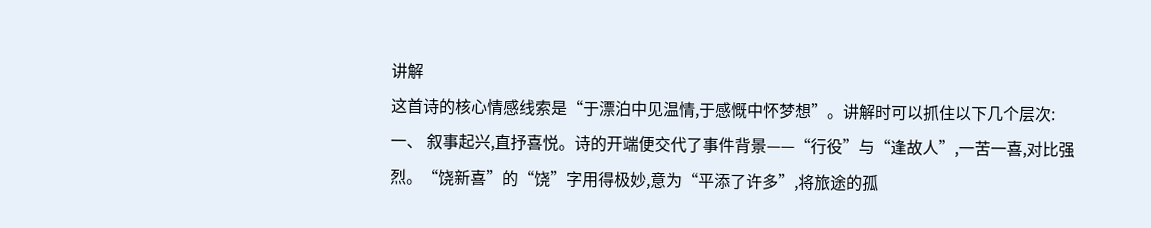讲解
这首诗的核心情感线索是“于漂泊中见温情,于感慨中怀梦想”。讲解时可以抓住以下几个层次:
一、 叙事起兴,直抒喜悦。诗的开端便交代了事件背景——“行役”与“逢故人”,一苦一喜,对比强烈。“饶新喜”的“饶”字用得极妙,意为“平添了许多”,将旅途的孤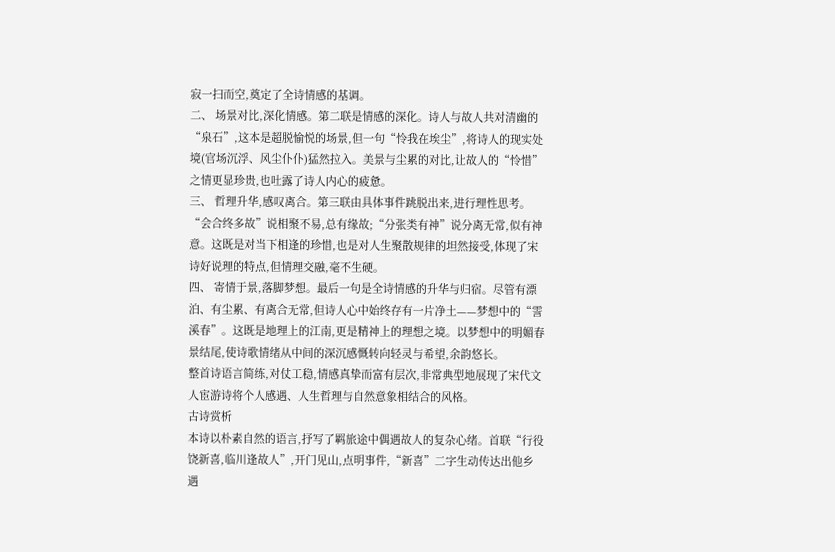寂一扫而空,奠定了全诗情感的基调。
二、 场景对比,深化情感。第二联是情感的深化。诗人与故人共对清幽的“泉石”,这本是超脱愉悦的场景,但一句“怜我在埃尘”,将诗人的现实处境(官场沉浮、风尘仆仆)猛然拉入。美景与尘累的对比,让故人的“怜惜”之情更显珍贵,也吐露了诗人内心的疲惫。
三、 哲理升华,感叹离合。第三联由具体事件跳脱出来,进行理性思考。“会合终多故”说相聚不易,总有缘故;“分张类有神”说分离无常,似有神意。这既是对当下相逢的珍惜,也是对人生聚散规律的坦然接受,体现了宋诗好说理的特点,但情理交融,毫不生硬。
四、 寄情于景,落脚梦想。最后一句是全诗情感的升华与归宿。尽管有漂泊、有尘累、有离合无常,但诗人心中始终存有一片净土——梦想中的“霅溪春”。这既是地理上的江南,更是精神上的理想之境。以梦想中的明媚春景结尾,使诗歌情绪从中间的深沉感慨转向轻灵与希望,余韵悠长。
整首诗语言简练,对仗工稳,情感真挚而富有层次,非常典型地展现了宋代文人宦游诗将个人感遇、人生哲理与自然意象相结合的风格。
古诗赏析
本诗以朴素自然的语言,抒写了羁旅途中偶遇故人的复杂心绪。首联“行役饶新喜,临川逢故人”,开门见山,点明事件,“新喜”二字生动传达出他乡遇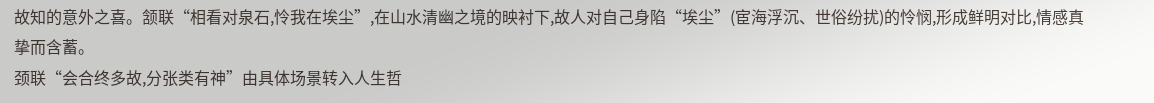故知的意外之喜。颔联“相看对泉石,怜我在埃尘”,在山水清幽之境的映衬下,故人对自己身陷“埃尘”(宦海浮沉、世俗纷扰)的怜悯,形成鲜明对比,情感真挚而含蓄。
颈联“会合终多故,分张类有神”由具体场景转入人生哲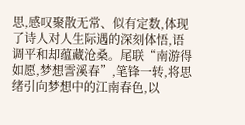思,感叹聚散无常、似有定数,体现了诗人对人生际遇的深刻体悟,语调平和却蕴藏沧桑。尾联“南游得如愿,梦想霅溪春”,笔锋一转,将思绪引向梦想中的江南春色,以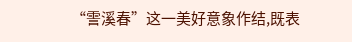“霅溪春”这一美好意象作结,既表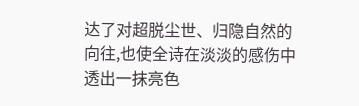达了对超脱尘世、归隐自然的向往,也使全诗在淡淡的感伤中透出一抹亮色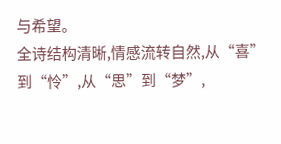与希望。
全诗结构清晰,情感流转自然,从“喜”到“怜”,从“思”到“梦”,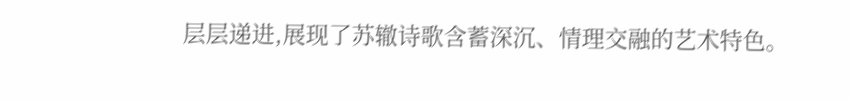层层递进,展现了苏辙诗歌含蓄深沉、情理交融的艺术特色。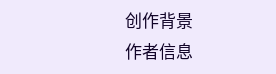创作背景
作者信息